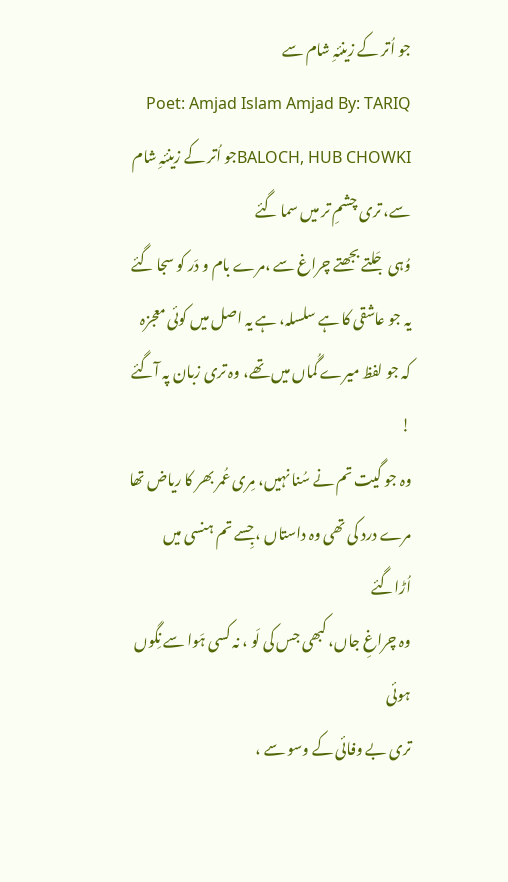جو اُتر کے زینئہِ شام سے
Poet: Amjad Islam Amjad By: TARIQ BALOCH, HUB CHOWKIجو اُتر کے زینئہِ شام سے، تری چشمِ تر میں سما گئے
وُہی جَلتے بجھتے چراغ سے ،مرے بام و دَر کو سجا گئے
یہ جو عاشقی کا ہے سلسلہ، ہے یہ اصل میں کوئی معجزہ
کہ جو لفظ میرے گُماں میں تھے، وہ تری زبان پہ آگئے !
وہ جو گیت تم نے سُنا نہیں، مِری عُمر بھر کا ریاض تھا
مرے درد کی تھی وہ داستاں ، جِسے تم ہنسی میں اُڑاگئے
وہ چراغِ جاں، کبھی جس کی لَو ، نہ کسی ہَوا سے نِگوں ہوئی
تری بے وفائی کے وسو سے ،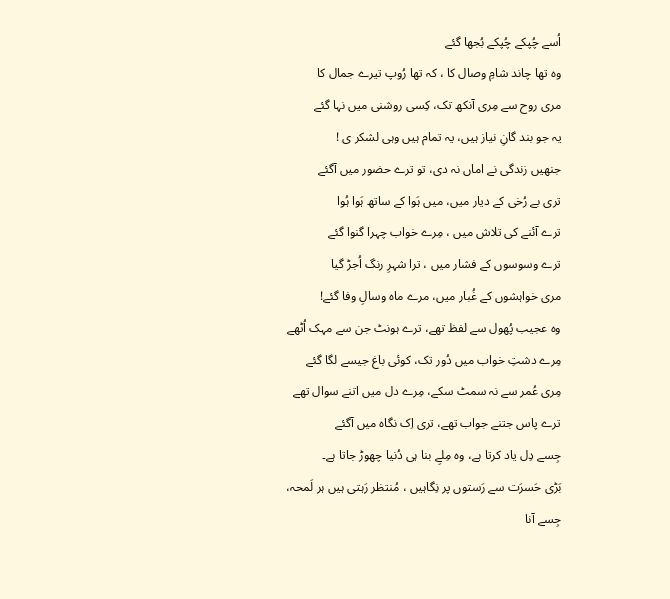اُسے چُپکے چُپکے بُجھا گئے
وہ تھا چاند شامِ وصال کا ، کہ تھا رُوپ تیرے جمال کا
مری روح سے مِری آنکھ تک، کِسی روشنی میں نہا گئے
یہ جو بند گانِ نیاز ہیں، یہ تمام ہیں وہی لشکر ی !
جنھیں زندگی نے اماں نہ دی، تو ترے حضور میں آگئے
تری بے رُخی کے دیار میں، میں ہَوا کے ساتھ ہَوا ہُوا
ترے آئنے کی تلاش میں ، مِرے خواب چہرا گنوا گئے
ترے وسوسوں کے فشار میں ، ترا شہرِ رنگ اُجڑ گیا
مری خواہشوں کے غُبار میں، مرے ماہ وسالِ وفا گئے!
وہ عجیب پُھول سے لفظ تھے، ترے ہونٹ جن سے مہک اُٹھے
مِرے دشتِ خواب میں دُور تک، کوئی باغ جیسے لگا گئے
مِری عُمر سے نہ سمٹ سکے، مِرے دل میں اتنے سوال تھے
ترے پاس جتنے جواب تھے، تری اِک نگاہ میں آگئے
جِسے دِل یاد کرتا ہے، وہ مِلےِ بنا ہی دُنیا چھوڑ جاتا ہے۔
بَڑی حَسرَت سے رَستوں پر نِگاہیں ، مُنتظر رَہتی ہیں ہر لَمحہ،
جِسے آنا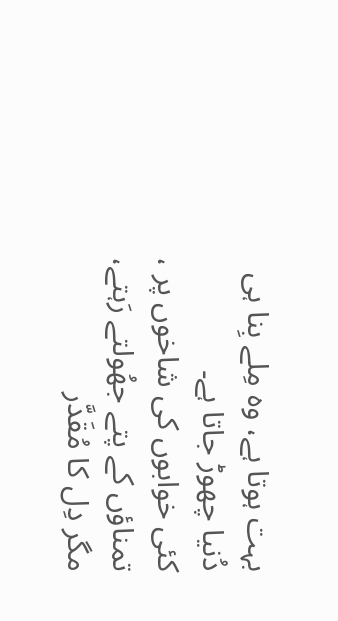بہت ہوتا ہے، وہ مِلے بِنا ہی دُنیا چھوڑ جاتا ہے۔
کئی خوابوں کی شاخوں پر ، تمناؤں کے پتے جھُولتے رَہتے،
مگر دِل کا مُقَدَّر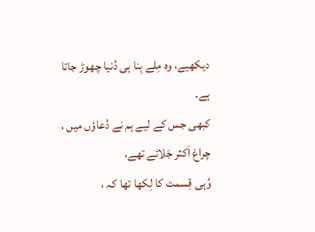دیکھیے، وہ مِلے بِنا ہی دُنیا چھوڑ جاتا ہے۔
کبھی جس کے لیے ہم نے دُعاؤں میں ، چراغ اَکثر جَلائے تھے،
وُہی قِسمت کا لِکھا تھا کہ ،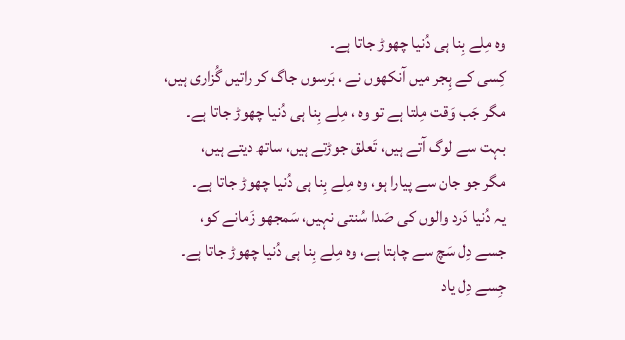وہ مِلے بِنا ہی دُنیا چھوڑ جاتا ہے۔
کِسی کے ہِجر میں آنکھوں نے ، بَرسوں جاگ کر راتیں گُزاری ہیں،
مگر جَب وَقت مِلتا ہے تو وہ ، مِلے بِنا ہی دُنیا چھوڑ جاتا ہے۔
بہت سے لوگ آتے ہیں، تَعلق جوڑتے ہیں، ساتھ دیتے ہیں،
مگر جو جان سے پیارا ہو، وہ مِلے بِنا ہی دُنیا چھوڑ جاتا ہے۔
یہ دُنیا دَرد والوں کی صَدا سُنتی نہیں، سَمجھو زَمانے کو،
جسے دِل سَچ سے چاہتا ہے، وہ مِلے بِنا ہی دُنیا چھوڑ جاتا ہے۔
جِسے دِل یاد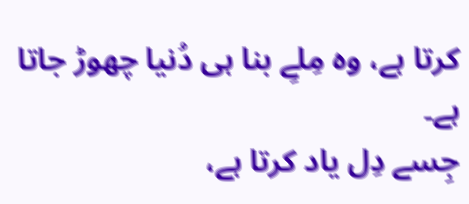کرتا ہے، وہ مِلےِ بنا ہی دُنیا چھوڑ جاتا ہے۔
جِسے دِل یاد کرتا ہے،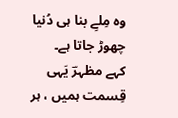وہ مِلےِ بنا ہی دُنیا چھوڑ جاتا ہے۔
کہے مظہرؔ یَہی قِسمت ہمیں ، ہر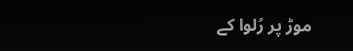موڑ پر رُلوا کے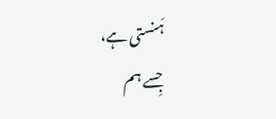ہَنستی ہے،
جِسے ہم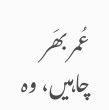عُمر بھَر چاہیں، وہ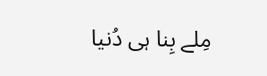مِلے بِنا ہی دُنیا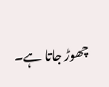چھوڑ جاتا ہے۔